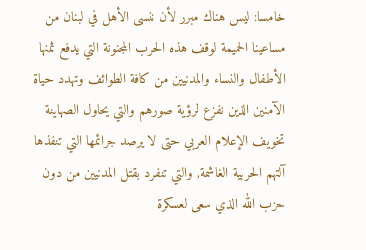خامسا: ليس هناك مبرر لأن ننسى الأهل في لبنان من مساعينا الحميمة لوقف هذه الحرب المجنونة التي يدفع ثمنها الأطفال والنساء والمدنيين من كافة الطوائف وتهدد حياة الآمنين الذين نفزع لرؤية صورهم والتي يحاول الصهاينة تخويف الإعلام العربي حتى لا يرصد جرائمها التي تنفذها آلتهم الحربية الغاشمة, والتي تنفرد بقتل المدنيين من دون حزب الله الذي سعى لعسكرة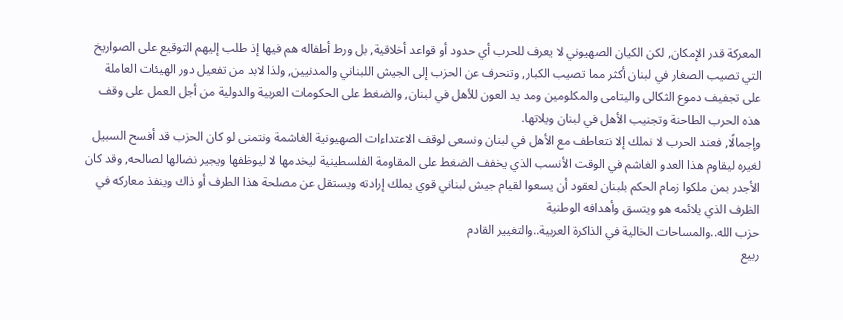المعركة قدر الإمكان, لكن الكيان الصهيوني لا يعرف للحرب أي حدود أو قواعد أخلاقية, بل ورط أطفاله هم فيها إذ طلب إليهم التوقيع على الصواريخ التي تصيب الصغار في لبنان أكثر مما تصيب الكبار, وتنحرف عن الحزب إلى الجيش اللبناني والمدنيين, ولذا لابد من تفعيل دور الهيئات العاملة على تجفيف دموع الثكالى واليتامى والمكلومين ومد يد العون للأهل في لبنان, والضغط على الحكومات العربية والدولية من أجل العمل على وقف هذه الحرب الطاحنة وتجنيب الأهل في لبنان ويلاتها.
وإجمالًا, فعند الحرب لا نملك إلا نتعاطف مع الأهل في لبنان ونسعى لوقف الاعتداءات الصهيونية الغاشمة ونتمنى لو كان الحزب قد أفسح السبيل لغيره ليقاوم هذا العدو الغاشم في الوقت الأنسب الذي يخفف الضغط على المقاومة الفلسطينية ليخدمها لا ليوظفها ويجير نضالها لصالحه, وقد كان الأجدر بمن ملكوا زمام الحكم بلبنان لعقود أن يسعوا لقيام جيش لبناني قوي يملك إرادته ويستقل عن مصلحة هذا الطرف أو ذاك وينفذ معاركه في الظرف الذي يلائمه هو ويتسق وأهدافه الوطنية
حزب الله..والمساحات الخالية في الذاكرة العربية..والتغيير القادم
ربيع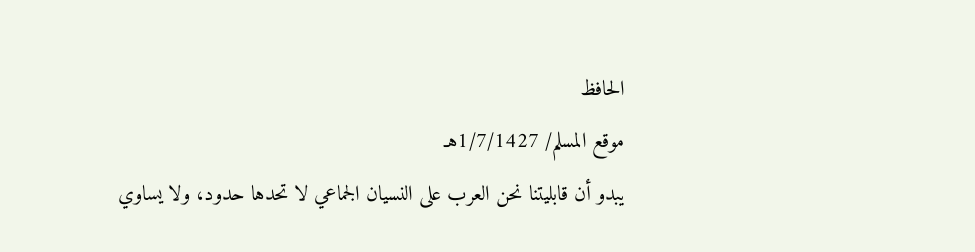الحافظ
موقع المسلم/ 1/7/1427هـ
يبدو أن قابليتنا نحن العرب على النسيان الجماعي لا تحدها حدود، ولا يساوي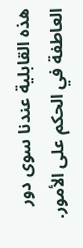هذه القابلية عندنا سوى دور العاطفة في الحكم على الأمور.